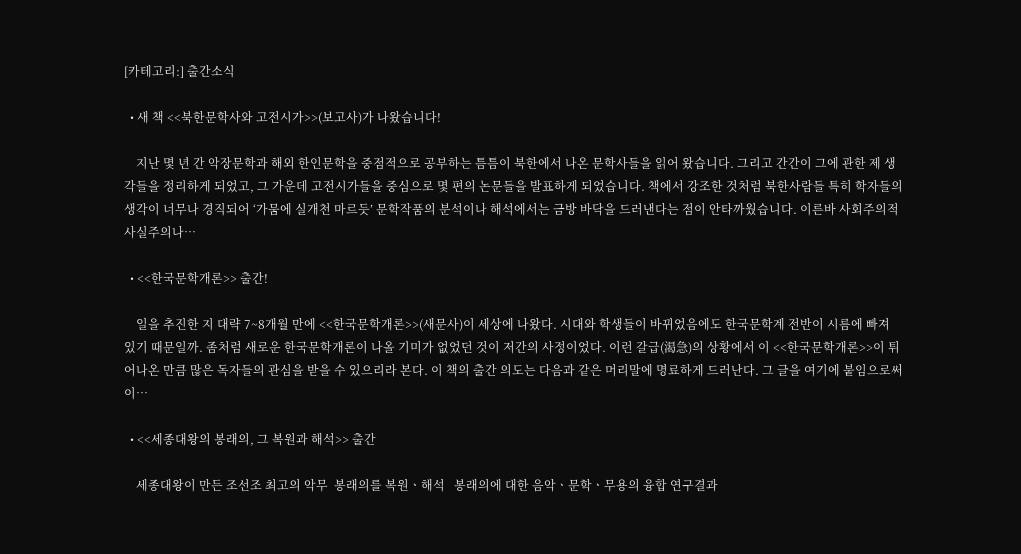[카테고리:] 출간소식

  • 새 책 <<북한문학사와 고전시가>>(보고사)가 나왔습니다!

    지난 몇 년 간 악장문학과 해외 한인문학을 중점적으로 공부하는 틈틈이 북한에서 나온 문학사들을 읽어 왔습니다. 그리고 간간이 그에 관한 제 생각들을 정리하게 되었고, 그 가운데 고전시가들을 중심으로 몇 편의 논문들을 발표하게 되었습니다. 책에서 강조한 것처럼 북한사람들 특히 학자들의 생각이 너무나 경직되어 ‘가뭄에 실개천 마르듯’ 문학작품의 분석이나 해석에서는 금방 바닥을 드러낸다는 점이 안타까웠습니다. 이른바 사회주의적 사실주의나…

  • <<한국문학개론>> 출간!

    일을 추진한 지 대략 7~8개월 만에 <<한국문학개론>>(새문사)이 세상에 나왔다. 시대와 학생들이 바뀌었음에도 한국문학계 전반이 시름에 빠져 있기 때문일까. 좀처럼 새로운 한국문학개론이 나올 기미가 없었던 것이 저간의 사정이었다. 이런 갈급(渴急)의 상황에서 이 <<한국문학개론>>이 튀어나온 만큼 많은 독자들의 관심을 받을 수 있으리라 본다. 이 책의 출간 의도는 다음과 같은 머리말에 명료하게 드러난다. 그 글을 여기에 붙임으로써 이…

  • <<세종대왕의 봉래의, 그 복원과 해석>> 출간

    세종대왕이 만든 조선조 최고의 악무  봉래의를 복원ㆍ해석   봉래의에 대한 음악ㆍ문학ㆍ무용의 융합 연구결과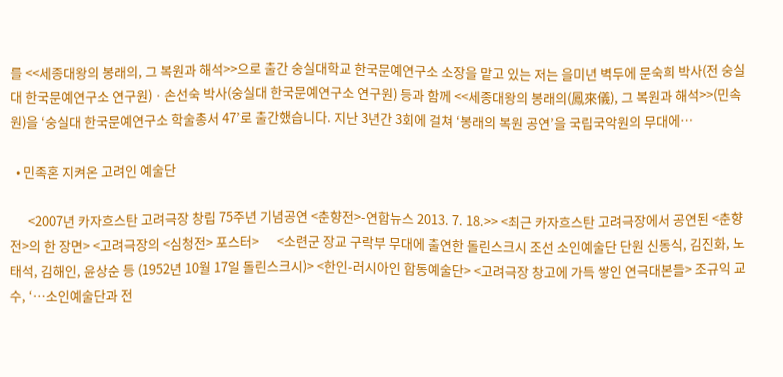를 <<세종대왕의 봉래의, 그 복원과 해석>>으로 출간 숭실대학교 한국문예연구소 소장을 맡고 있는 저는 을미년 벽두에 문숙희 박사(전 숭실대 한국문예연구소 연구원)ㆍ손선숙 박사(숭실대 한국문예연구소 연구원) 등과 함께 <<세종대왕의 봉래의(鳳來儀), 그 복원과 해석>>(민속원)을 ‘숭실대 한국문예연구소 학술총서 47’로 출간했습니다. 지난 3년간 3회에 걸쳐 ‘봉래의 복원 공연’을 국립국악원의 무대에…

  • 민족혼 지켜온 고려인 예술단

      <2007년 카자흐스탄 고려극장 창립 75주년 기념공연 <춘향전>-연합뉴스 2013. 7. 18.>> <최근 카자흐스탄 고려극장에서 공연된 <춘향전>의 한 장면> <고려극장의 <심청전> 포스터>      <소련군 장교 구락부 무대에 출연한 돌린스크시 조선 소인예술단 단원 신동식, 김진화, 노태석, 김해인, 윤상순 등 (1952년 10월 17일 돌린스크시)> <한인-러시아인 합동예술단> <고려극장 창고에 가득 쌓인 연극대본들> 조규익 교수, ‘…소인예술단과 전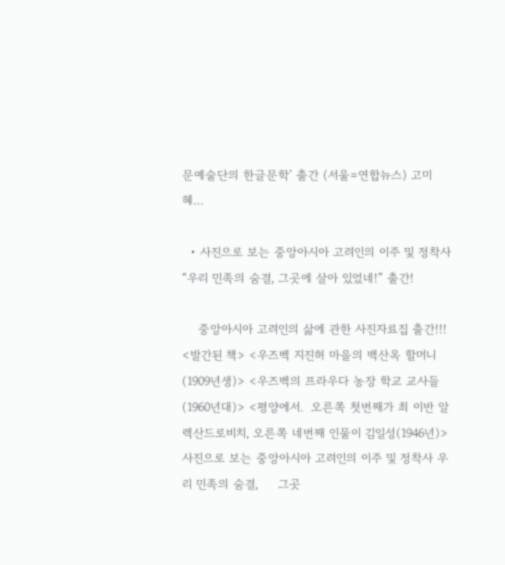문예술단의 한글문학’ 출간 (서울=연합뉴스) 고미혜…

  • 사진으로 보는 중앙아시아 고려인의 이주 및 정착사 “우리 민족의 숨결, 그곳에 살아 있었네!” 출간!

    중앙아시아 고려인의 삶에 관한 사진자료집 출간!!! <발간된 책> <우즈벡 지진허 마을의 백산옥 할머니(1909년생)> <우즈벡의 프라우다 농장 학교 교사들(1960년대)> <평양에서.  오른쪽 첫번째가 최 이반 알렉산드로비치, 오른쪽 네번째 인물이 김일성(1946년)> 사진으로 보는 중앙아시아 고려인의 이주 및 정착사 우리 민족의 숨결,     그곳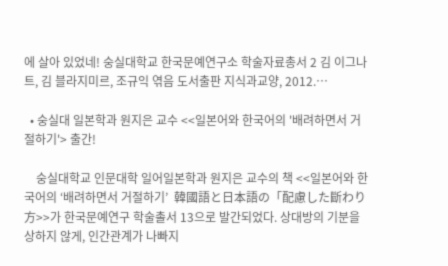에 살아 있었네! 숭실대학교 한국문예연구소 학술자료총서 2 김 이그나트, 김 블라지미르, 조규익 엮음 도서출판 지식과교양, 2012.…

  • 숭실대 일본학과 원지은 교수 <<일본어와 한국어의 '배려하면서 거절하기'> 출간!

    숭실대학교 인문대학 일어일본학과 원지은 교수의 책 <<일본어와 한국어의 ‘배려하면서 거절하기’  韓國語と日本語の「配慮した斷わり方>>가 한국문예연구 학술촐서 13으로 발간되었다. 상대방의 기분을 상하지 않게, 인간관계가 나빠지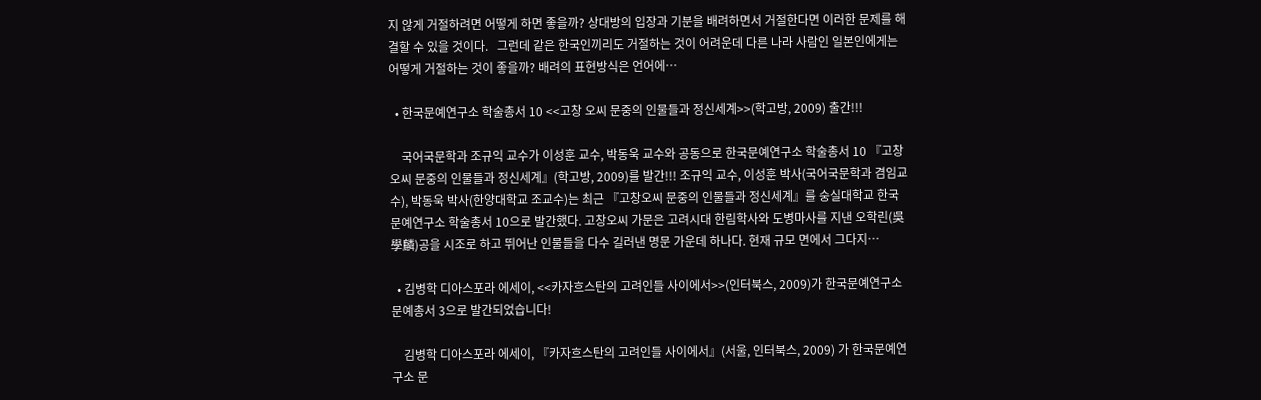지 않게 거절하려면 어떻게 하면 좋을까? 상대방의 입장과 기분을 배려하면서 거절한다면 이러한 문제를 해결할 수 있을 것이다.   그런데 같은 한국인끼리도 거절하는 것이 어려운데 다른 나라 사람인 일본인에게는 어떻게 거절하는 것이 좋을까? 배려의 표현방식은 언어에…

  • 한국문예연구소 학술총서 10 <<고창 오씨 문중의 인물들과 정신세계>>(학고방, 2009) 출간!!!

    국어국문학과 조규익 교수가 이성훈 교수, 박동욱 교수와 공동으로 한국문예연구소 학술총서 10 『고창오씨 문중의 인물들과 정신세계』(학고방, 2009)를 발간!!! 조규익 교수, 이성훈 박사(국어국문학과 겸임교수), 박동욱 박사(한양대학교 조교수)는 최근 『고창오씨 문중의 인물들과 정신세계』를 숭실대학교 한국문예연구소 학술총서 10으로 발간했다. 고창오씨 가문은 고려시대 한림학사와 도병마사를 지낸 오학린(吳學麟)공을 시조로 하고 뛰어난 인물들을 다수 길러낸 명문 가운데 하나다. 현재 규모 면에서 그다지…

  • 김병학 디아스포라 에세이, <<카자흐스탄의 고려인들 사이에서>>(인터북스, 2009)가 한국문예연구소 문예총서 3으로 발간되었습니다!

    김병학 디아스포라 에세이, 『카자흐스탄의 고려인들 사이에서』(서울, 인터북스, 2009) 가 한국문예연구소 문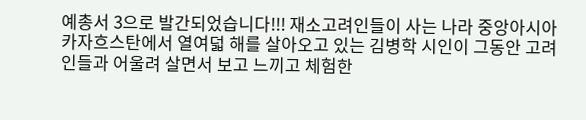예총서 3으로 발간되었습니다!!! 재소고려인들이 사는 나라 중앙아시아 카자흐스탄에서 열여덟 해를 살아오고 있는 김병학 시인이 그동안 고려인들과 어울려 살면서 보고 느끼고 체험한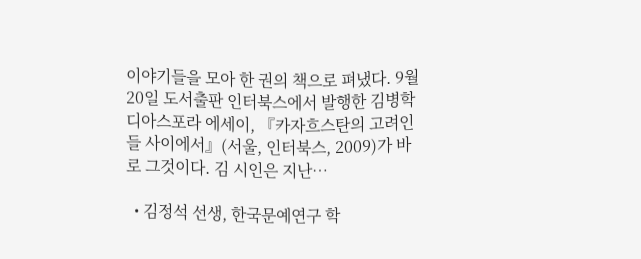이야기들을 모아 한 권의 책으로 펴냈다. 9월 20일 도서출판 인터북스에서 발행한 김병학 디아스포라 에세이, 『카자흐스탄의 고려인들 사이에서』(서울, 인터북스, 2009)가 바로 그것이다. 김 시인은 지난…

  • 김정석 선생, 한국문예연구 학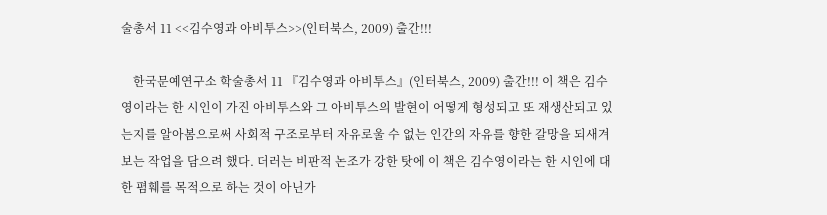술총서 11 <<김수영과 아비투스>>(인터북스, 2009) 출간!!!

    한국문예연구소 학술총서 11 『김수영과 아비투스』(인터북스, 2009) 출간!!! 이 책은 김수영이라는 한 시인이 가진 아비투스와 그 아비투스의 발현이 어떻게 형성되고 또 재생산되고 있는지를 알아봄으로써 사회적 구조로부터 자유로울 수 없는 인간의 자유를 향한 갈망을 되새겨 보는 작업을 담으려 했다. 더러는 비판적 논조가 강한 탓에 이 책은 김수영이라는 한 시인에 대한 폄훼를 목적으로 하는 것이 아닌가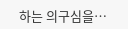하는 의구심을…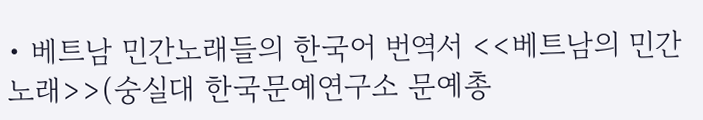• 베트남 민간노래들의 한국어 번역서 <<베트남의 민간노래>>(숭실대 한국문예연구소 문예총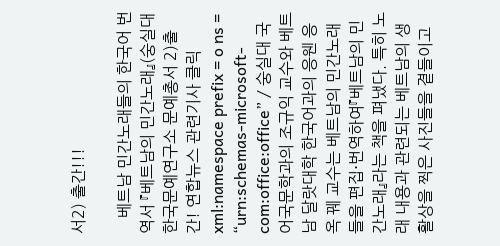서2) 출간!!!

    베트남 민간노래들의 한국어 번역서 『베트남의 민간노래』(숭실대 한국문예연구소 문예총서 2)출간! 연합뉴스 관련기사 클릭xml:namespace prefix = o ns = “urn:schemas-microsoft-com:office:office” / 숭실대 국어국문학과의 조규익 교수와 베트남 달랏대학 한국어과의 응웬 응옥 꿰 교수는 베트남의 민간노래들을 편집⋅번역하여『베트남의 민간노래』라는 책을 펴냈다. 특히 노래 내용과 관련되는 베트남의 생활상을 찍은 사진들을 곁들이고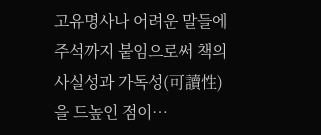고유명사나 어려운 말들에 주석까지 붙임으로써 책의 사실성과 가독성(可讀性)을 드높인 점이…